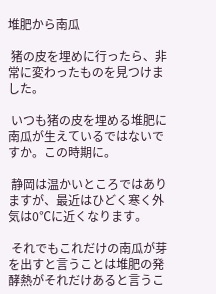堆肥から南瓜

 猪の皮を埋めに行ったら、非常に変わったものを見つけました。

 いつも猪の皮を埋める堆肥に南瓜が生えているではないですか。この時期に。

 静岡は温かいところではありますが、最近はひどく寒く外気は0℃に近くなります。

 それでもこれだけの南瓜が芽を出すと言うことは堆肥の発酵熱がそれだけあると言うこ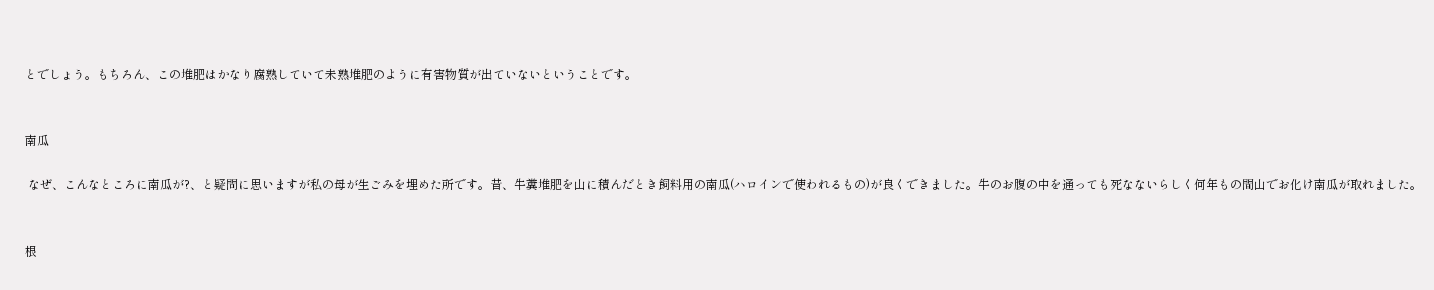とでしょう。もちろん、この堆肥はかなり腐熟していて未熟堆肥のように有害物質が出ていないということです。


南瓜

 なぜ、こんなところに南瓜が?、と疑問に思いますが私の母が生ごみを埋めた所です。昔、牛糞堆肥を山に積んだとき飼料用の南瓜(ハロインで使われるもの)が良くできました。牛のお腹の中を通っても死なないらしく何年もの間山でお化け南瓜が取れました。


根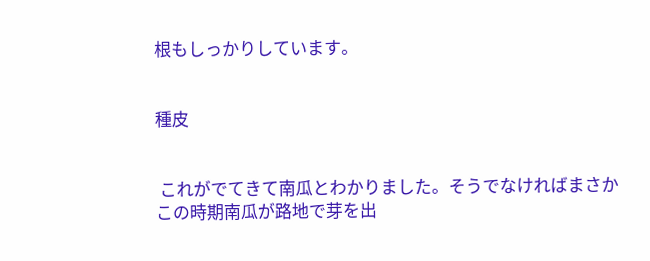根もしっかりしています。


種皮


 これがでてきて南瓜とわかりました。そうでなければまさかこの時期南瓜が路地で芽を出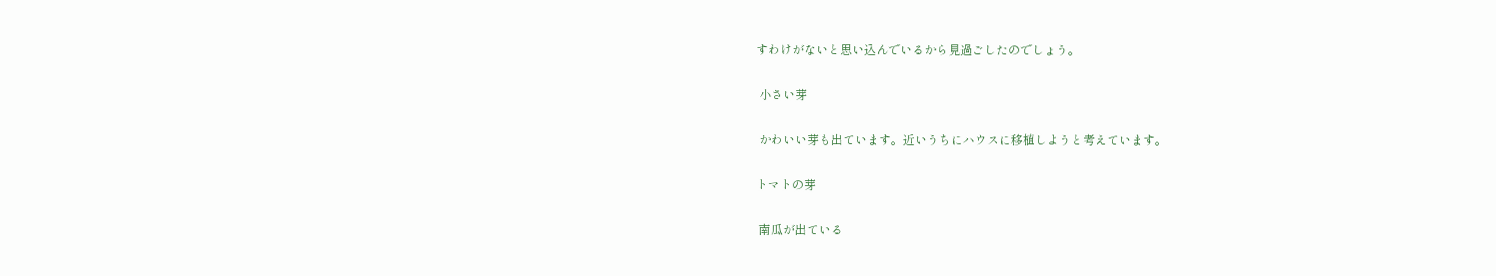すわけがないと思い込んでいるから見過ごしたのでしょう。


 小さい芽


 かわいい芽も出ています。近いうちにハウスに移植しようと考えています。


トマトの芽


 南瓜が出ている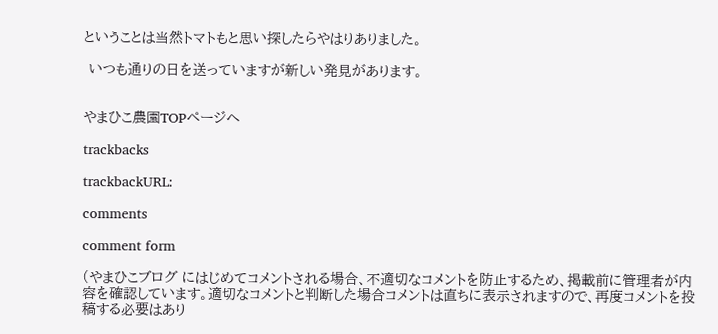ということは当然トマトもと思い探したらやはりありました。

 いつも通りの日を送っていますが新しい発見があります。


やまひこ農園TOPページへ

trackbacks

trackbackURL:

comments

comment form

(やまひこブログ にはじめてコメントされる場合、不適切なコメントを防止するため、掲載前に管理者が内容を確認しています。適切なコメントと判断した場合コメントは直ちに表示されますので、再度コメントを投稿する必要はあり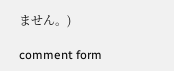ません。)

comment form